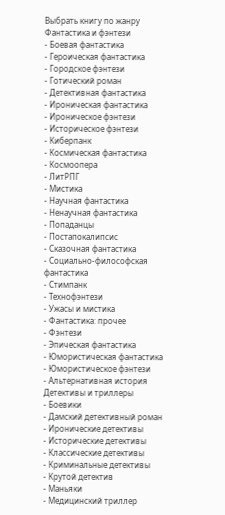Выбрать книгу по жанру
Фантастика и фэнтези
- Боевая фантастика
- Героическая фантастика
- Городское фэнтези
- Готический роман
- Детективная фантастика
- Ироническая фантастика
- Ироническое фэнтези
- Историческое фэнтези
- Киберпанк
- Космическая фантастика
- Космоопера
- ЛитРПГ
- Мистика
- Научная фантастика
- Ненаучная фантастика
- Попаданцы
- Постапокалипсис
- Сказочная фантастика
- Социально-философская фантастика
- Стимпанк
- Технофэнтези
- Ужасы и мистика
- Фантастика: прочее
- Фэнтези
- Эпическая фантастика
- Юмористическая фантастика
- Юмористическое фэнтези
- Альтернативная история
Детективы и триллеры
- Боевики
- Дамский детективный роман
- Иронические детективы
- Исторические детективы
- Классические детективы
- Криминальные детективы
- Крутой детектив
- Маньяки
- Медицинский триллер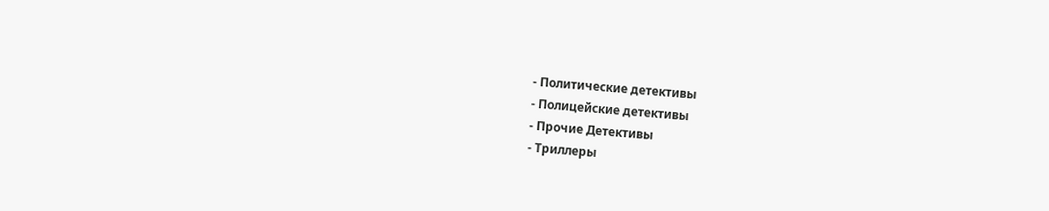- Политические детективы
- Полицейские детективы
- Прочие Детективы
- Триллеры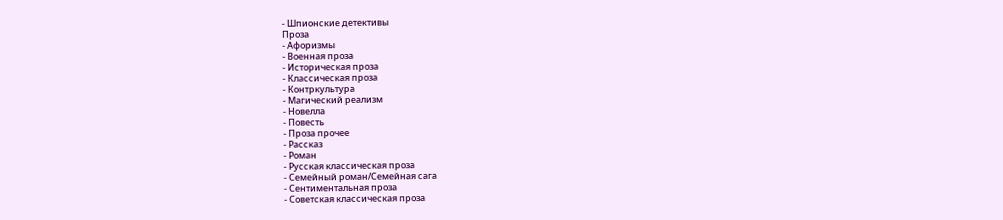- Шпионские детективы
Проза
- Афоризмы
- Военная проза
- Историческая проза
- Классическая проза
- Контркультура
- Магический реализм
- Новелла
- Повесть
- Проза прочее
- Рассказ
- Роман
- Русская классическая проза
- Семейный роман/Семейная сага
- Сентиментальная проза
- Советская классическая проза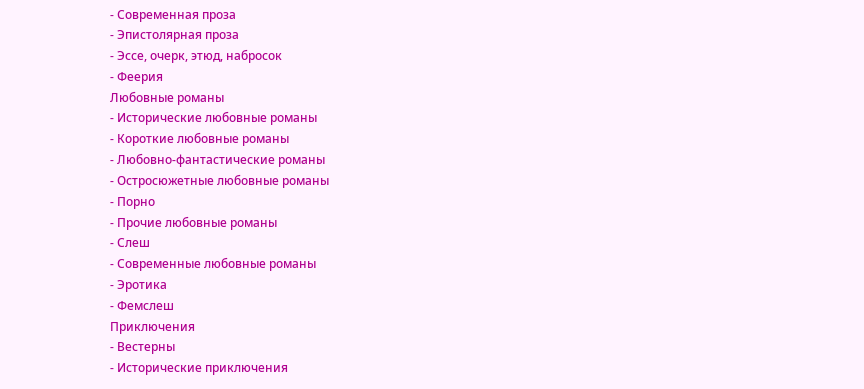- Современная проза
- Эпистолярная проза
- Эссе, очерк, этюд, набросок
- Феерия
Любовные романы
- Исторические любовные романы
- Короткие любовные романы
- Любовно-фантастические романы
- Остросюжетные любовные романы
- Порно
- Прочие любовные романы
- Слеш
- Современные любовные романы
- Эротика
- Фемслеш
Приключения
- Вестерны
- Исторические приключения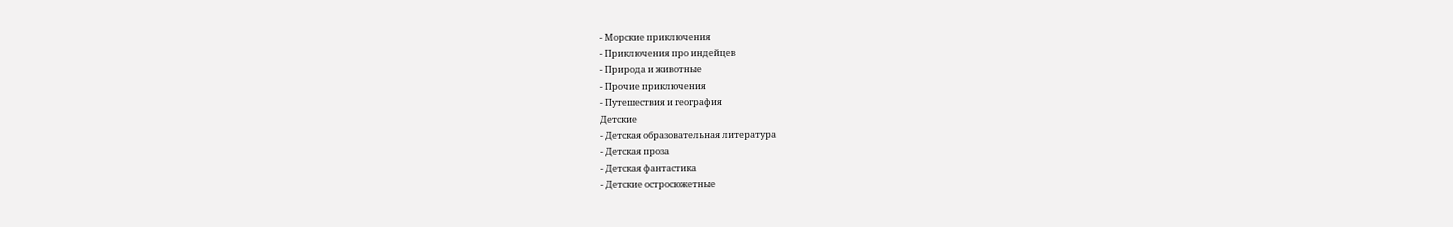- Морские приключения
- Приключения про индейцев
- Природа и животные
- Прочие приключения
- Путешествия и география
Детские
- Детская образовательная литература
- Детская проза
- Детская фантастика
- Детские остросюжетные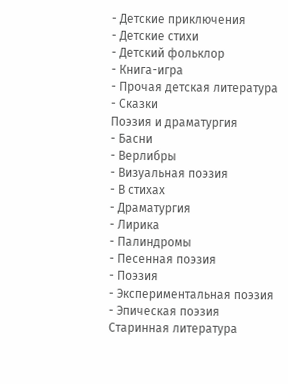- Детские приключения
- Детские стихи
- Детский фольклор
- Книга-игра
- Прочая детская литература
- Сказки
Поэзия и драматургия
- Басни
- Верлибры
- Визуальная поэзия
- В стихах
- Драматургия
- Лирика
- Палиндромы
- Песенная поэзия
- Поэзия
- Экспериментальная поэзия
- Эпическая поэзия
Старинная литература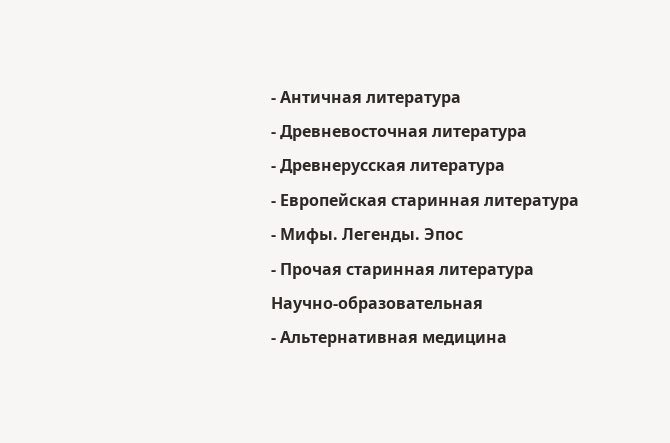- Античная литература
- Древневосточная литература
- Древнерусская литература
- Европейская старинная литература
- Мифы. Легенды. Эпос
- Прочая старинная литература
Научно-образовательная
- Альтернативная медицина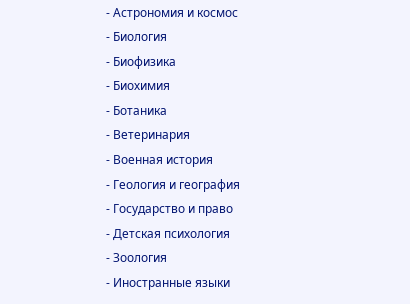- Астрономия и космос
- Биология
- Биофизика
- Биохимия
- Ботаника
- Ветеринария
- Военная история
- Геология и география
- Государство и право
- Детская психология
- Зоология
- Иностранные языки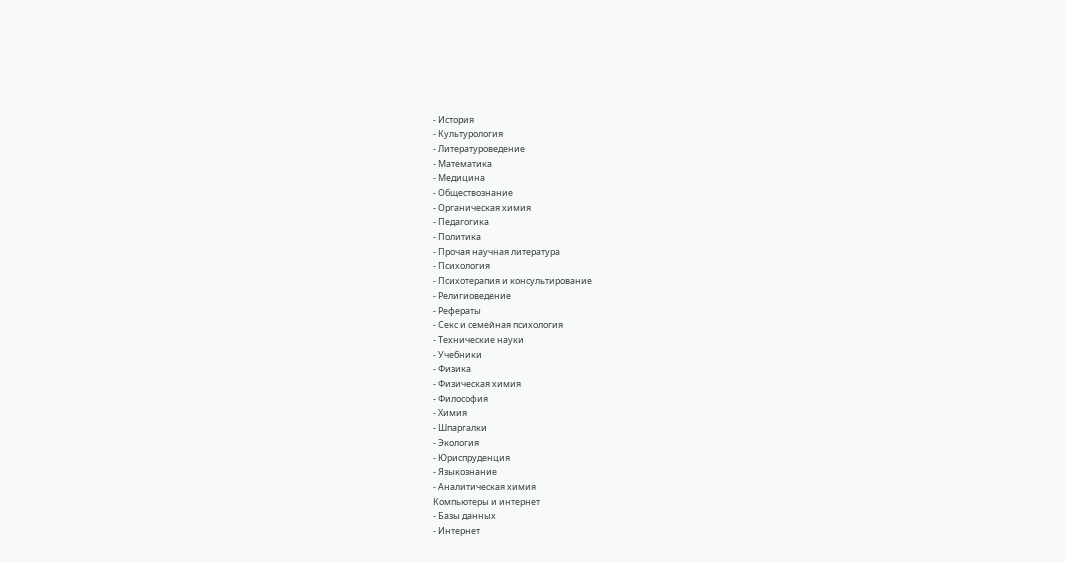- История
- Культурология
- Литературоведение
- Математика
- Медицина
- Обществознание
- Органическая химия
- Педагогика
- Политика
- Прочая научная литература
- Психология
- Психотерапия и консультирование
- Религиоведение
- Рефераты
- Секс и семейная психология
- Технические науки
- Учебники
- Физика
- Физическая химия
- Философия
- Химия
- Шпаргалки
- Экология
- Юриспруденция
- Языкознание
- Аналитическая химия
Компьютеры и интернет
- Базы данных
- Интернет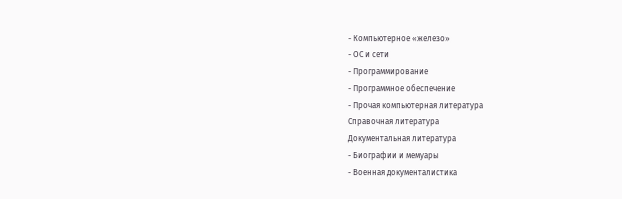- Компьютерное «железо»
- ОС и сети
- Программирование
- Программное обеспечение
- Прочая компьютерная литература
Справочная литература
Документальная литература
- Биографии и мемуары
- Военная документалистика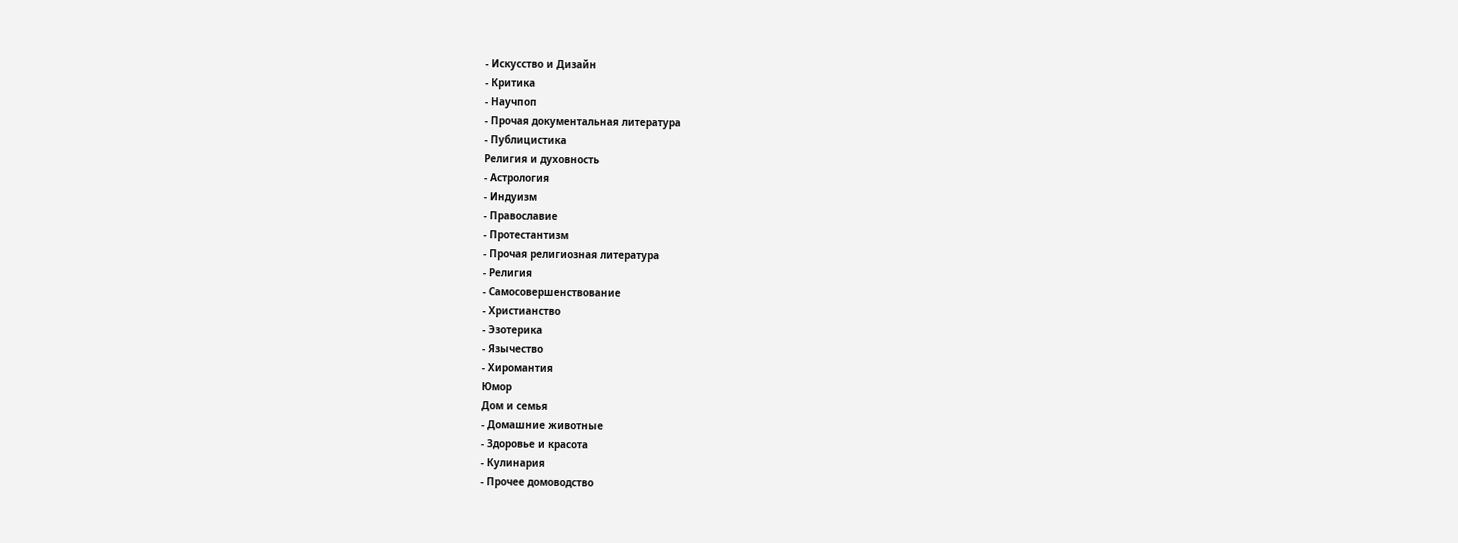- Искусство и Дизайн
- Критика
- Научпоп
- Прочая документальная литература
- Публицистика
Религия и духовность
- Астрология
- Индуизм
- Православие
- Протестантизм
- Прочая религиозная литература
- Религия
- Самосовершенствование
- Христианство
- Эзотерика
- Язычество
- Хиромантия
Юмор
Дом и семья
- Домашние животные
- Здоровье и красота
- Кулинария
- Прочее домоводство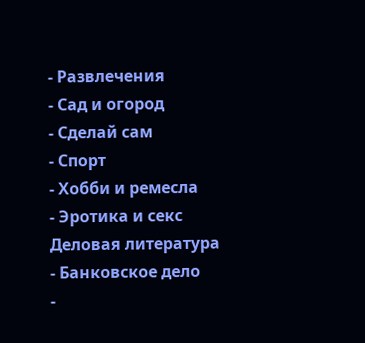- Развлечения
- Сад и огород
- Сделай сам
- Спорт
- Хобби и ремесла
- Эротика и секс
Деловая литература
- Банковское дело
-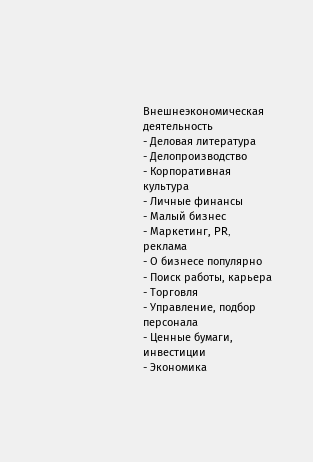Внешнеэкономическая деятельность
- Деловая литература
- Делопроизводство
- Корпоративная культура
- Личные финансы
- Малый бизнес
- Маркетинг, PR, реклама
- О бизнесе популярно
- Поиск работы, карьера
- Торговля
- Управление, подбор персонала
- Ценные бумаги, инвестиции
- Экономика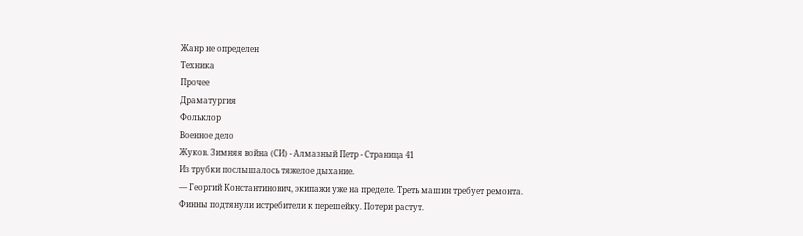Жанр не определен
Техника
Прочее
Драматургия
Фольклор
Военное дело
Жуков. Зимняя война (СИ) - Алмазный Петр - Страница 41
Из трубки послышалось тяжелое дыхание.
— Георгий Константинович, экипажи уже на пределе. Треть машин требует ремонта. Финны подтянули истребители к перешейку. Потери растут.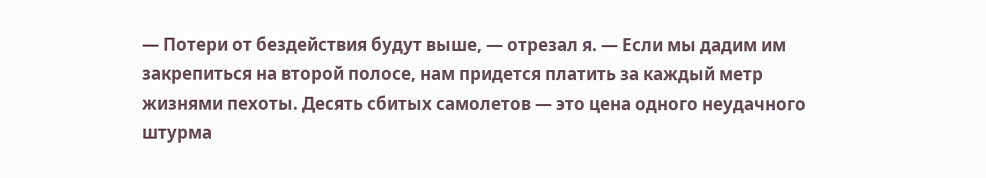— Потери от бездействия будут выше, — отрезал я. — Если мы дадим им закрепиться на второй полосе, нам придется платить за каждый метр жизнями пехоты. Десять сбитых самолетов — это цена одного неудачного штурма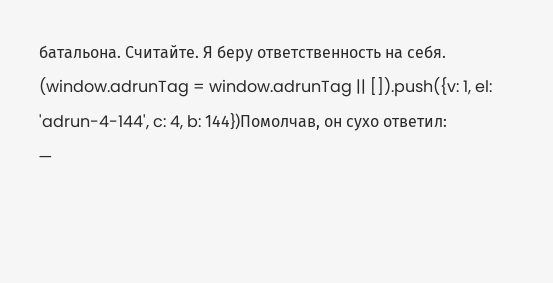батальона. Считайте. Я беру ответственность на себя.
(window.adrunTag = window.adrunTag || []).push({v: 1, el: 'adrun-4-144', c: 4, b: 144})Помолчав, он сухо ответил:
—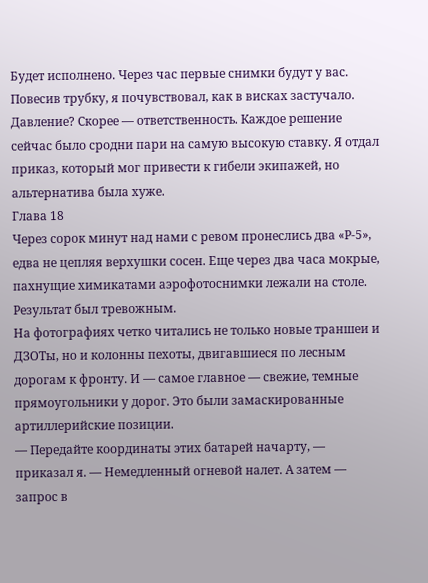Будет исполнено. Через час первые снимки будут у вас.
Повесив трубку, я почувствовал, как в висках застучало. Давление? Скорее — ответственность. Каждое решение сейчас было сродни пари на самую высокую ставку. Я отдал приказ, который мог привести к гибели экипажей, но альтернатива была хуже.
Глава 18
Через сорок минут над нами с ревом пронеслись два «Р-5», едва не цепляя верхушки сосен. Еще через два часа мокрые, пахнущие химикатами аэрофотоснимки лежали на столе. Результат был тревожным.
На фотографиях четко читались не только новые траншеи и ДЗОТы, но и колонны пехоты, двигавшиеся по лесным дорогам к фронту. И — самое главное — свежие, темные прямоугольники у дорог. Это были замаскированные артиллерийские позиции.
— Передайте координаты этих батарей начарту, — приказал я. — Немедленный огневой налет. А затем — запрос в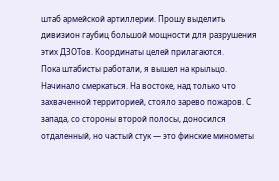штаб армейской артиллерии. Прошу выделить дивизион гаубиц большой мощности для разрушения этих ДЗОТов. Координаты целей прилагаются.
Пока штабисты работали, я вышел на крыльцо. Начинало смеркаться. На востоке, над только что захваченной территорией, стояло зарево пожаров. С запада, со стороны второй полосы, доносился отдаленный, но частый стук — это финские минометы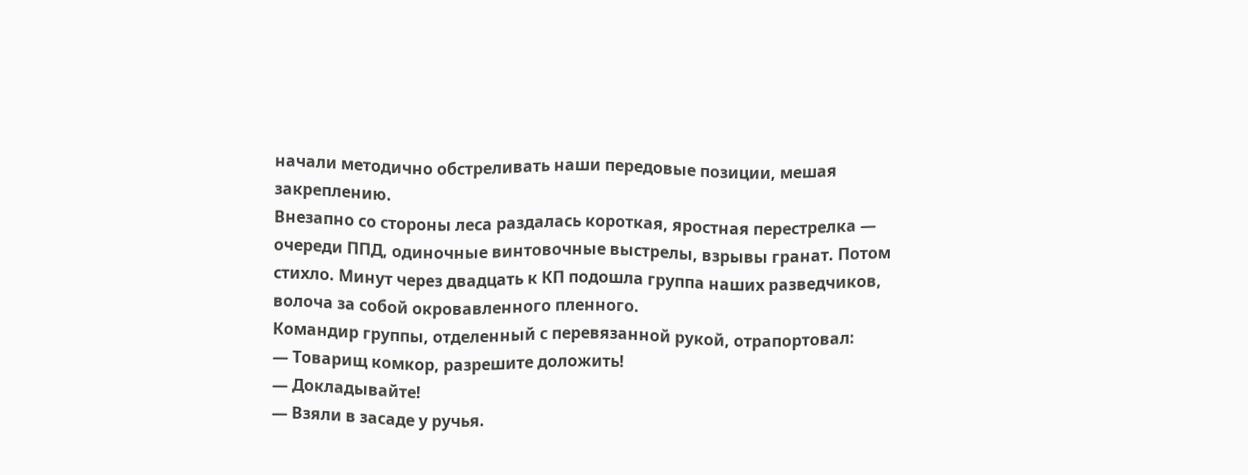начали методично обстреливать наши передовые позиции, мешая закреплению.
Внезапно со стороны леса раздалась короткая, яростная перестрелка — очереди ППД, одиночные винтовочные выстрелы, взрывы гранат. Потом стихло. Минут через двадцать к КП подошла группа наших разведчиков, волоча за собой окровавленного пленного.
Командир группы, отделенный с перевязанной рукой, отрапортовал:
— Товарищ комкор, разрешите доложить!
— Докладывайте!
— Взяли в засаде у ручья.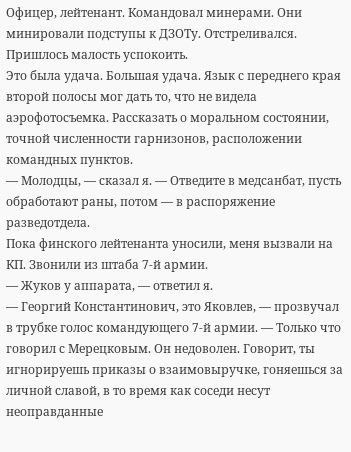Офицер, лейтенант. Командовал минерами. Они минировали подступы к ДЗОТу. Отстреливался. Пришлось малость успокоить.
Это была удача. Большая удача. Язык с переднего края второй полосы мог дать то, что не видела аэрофотосъемка. Рассказать о моральном состоянии, точной численности гарнизонов, расположении командных пунктов.
— Молодцы, — сказал я. — Отведите в медсанбат, пусть обработают раны, потом — в распоряжение разведотдела.
Пока финского лейтенанта уносили, меня вызвали на КП. Звонили из штаба 7-й армии.
— Жуков у аппарата, — ответил я.
— Георгий Константинович, это Яковлев, — прозвучал в трубке голос командующего 7-й армии. — Только что говорил с Мерецковым. Он недоволен. Говорит, ты игнорируешь приказы о взаимовыручке, гоняешься за личной славой, в то время как соседи несут неоправданные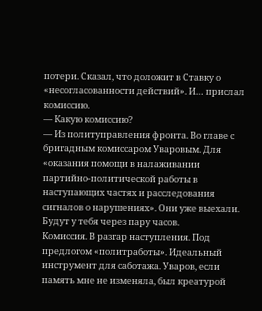потери. Сказал, что доложит в Ставку о «несогласованности действий». И… прислал комиссию.
— Какую комиссию?
— Из политуправления фронта. Во главе с бригадным комиссаром Уваровым. Для «оказания помощи в налаживании партийно-политической работы в наступающих частях и расследования сигналов о нарушениях». Они уже выехали. Будут у тебя через пару часов.
Комиссия. В разгар наступления. Под предлогом «политработы». Идеальный инструмент для саботажа. Уваров, если память мне не изменяла, был креатурой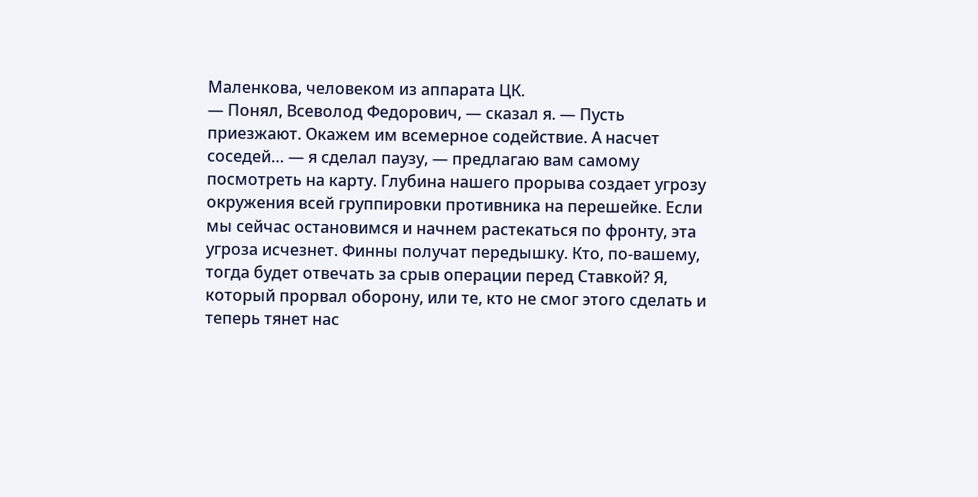Маленкова, человеком из аппарата ЦК.
— Понял, Всеволод Федорович, — сказал я. — Пусть приезжают. Окажем им всемерное содействие. А насчет соседей… — я сделал паузу, — предлагаю вам самому посмотреть на карту. Глубина нашего прорыва создает угрозу окружения всей группировки противника на перешейке. Если мы сейчас остановимся и начнем растекаться по фронту, эта угроза исчезнет. Финны получат передышку. Кто, по-вашему, тогда будет отвечать за срыв операции перед Ставкой? Я, который прорвал оборону, или те, кто не смог этого сделать и теперь тянет нас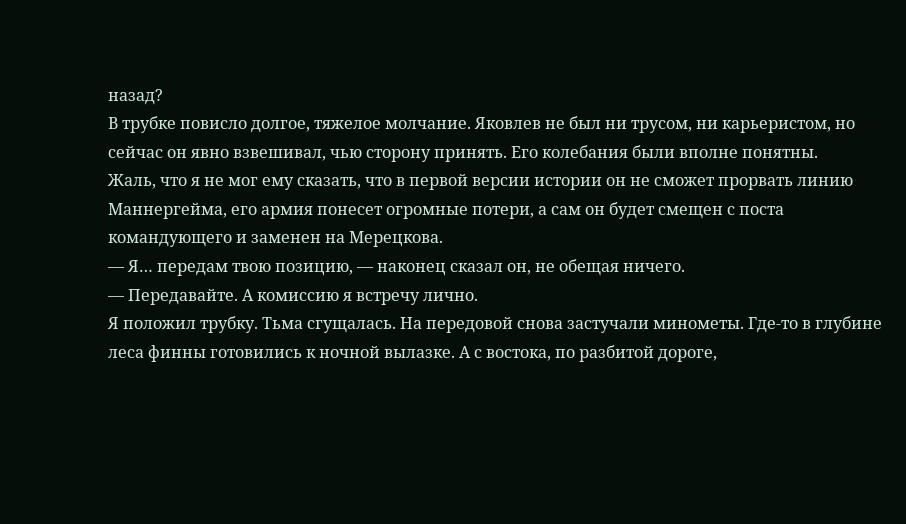назад?
В трубке повисло долгое, тяжелое молчание. Яковлев не был ни трусом, ни карьеристом, но сейчас он явно взвешивал, чью сторону принять. Его колебания были вполне понятны.
Жаль, что я не мог ему сказать, что в первой версии истории он не сможет прорвать линию Маннергейма, его армия понесет огромные потери, а сам он будет смещен с поста командующего и заменен на Мерецкова.
— Я… передам твою позицию, — наконец сказал он, не обещая ничего.
— Передавайте. А комиссию я встречу лично.
Я положил трубку. Тьма сгущалась. На передовой снова застучали минометы. Где-то в глубине леса финны готовились к ночной вылазке. А с востока, по разбитой дороге,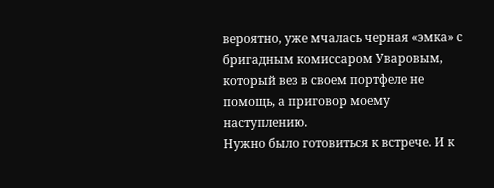вероятно, уже мчалась черная «эмка» с бригадным комиссаром Уваровым, который вез в своем портфеле не помощь, а приговор моему наступлению.
Нужно было готовиться к встрече. И к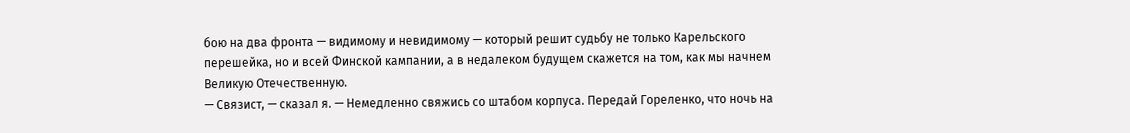бою на два фронта — видимому и невидимому — который решит судьбу не только Карельского перешейка, но и всей Финской кампании, а в недалеком будущем скажется на том, как мы начнем Великую Отечественную.
— Связист, — сказал я. — Немедленно свяжись со штабом корпуса. Передай Гореленко, что ночь на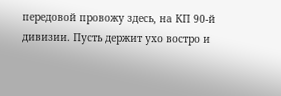передовой провожу здесь, на КП 90-й дивизии. Пусть держит ухо востро и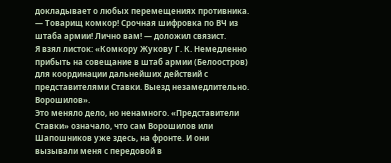докладывает о любых перемещениях противника.
— Товарищ комкор! Срочная шифровка по ВЧ из штаба армии! Лично вам! — доложил связист.
Я взял листок: «Комкору Жукову Г. К. Немедленно прибыть на совещание в штаб армии (Белоостров) для координации дальнейших действий с представителями Ставки. Выезд незамедлительно. Ворошилов».
Это меняло дело, но ненамного. «Представители Ставки» означало, что сам Ворошилов или Шапошников уже здесь, на фронте. И они вызывали меня с передовой в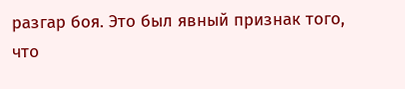разгар боя. Это был явный признак того, что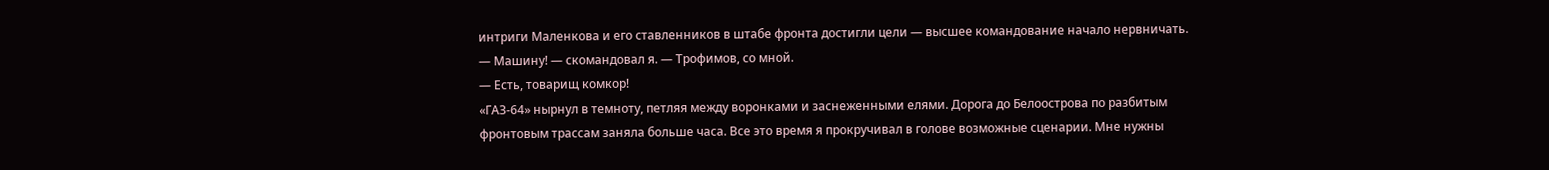интриги Маленкова и его ставленников в штабе фронта достигли цели — высшее командование начало нервничать.
— Машину! — скомандовал я. — Трофимов, со мной.
— Есть, товарищ комкор!
«ГАЗ-64» нырнул в темноту, петляя между воронками и заснеженными елями. Дорога до Белоострова по разбитым фронтовым трассам заняла больше часа. Все это время я прокручивал в голове возможные сценарии. Мне нужны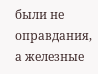были не оправдания, а железные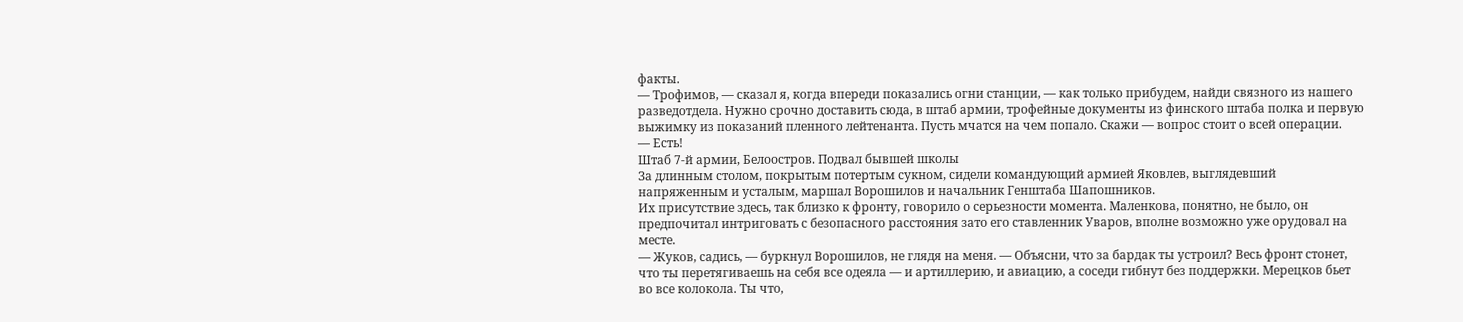факты.
— Трофимов, — сказал я, когда впереди показались огни станции, — как только прибудем, найди связного из нашего разведотдела. Нужно срочно доставить сюда, в штаб армии, трофейные документы из финского штаба полка и первую выжимку из показаний пленного лейтенанта. Пусть мчатся на чем попало. Скажи — вопрос стоит о всей операции.
— Есть!
Штаб 7-й армии, Белоостров. Подвал бывшей школы
За длинным столом, покрытым потертым сукном, сидели командующий армией Яковлев, выглядевший напряженным и усталым, маршал Ворошилов и начальник Генштаба Шапошников.
Их присутствие здесь, так близко к фронту, говорило о серьезности момента. Маленкова, понятно, не было, он предпочитал интриговать с безопасного расстояния зато его ставленник Уваров, вполне возможно уже орудовал на месте.
— Жуков, садись, — буркнул Ворошилов, не глядя на меня. — Объясни, что за бардак ты устроил? Весь фронт стонет, что ты перетягиваешь на себя все одеяла — и артиллерию, и авиацию, а соседи гибнут без поддержки. Мерецков бьет во все колокола. Ты что,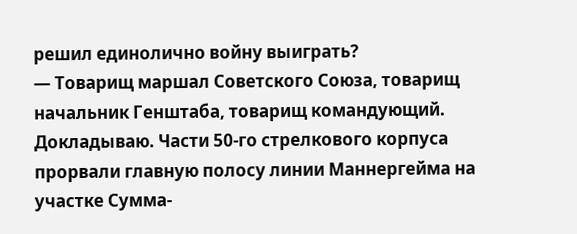решил единолично войну выиграть?
— Товарищ маршал Советского Союза, товарищ начальник Генштаба, товарищ командующий. Докладываю. Части 50-го стрелкового корпуса прорвали главную полосу линии Маннергейма на участке Сумма-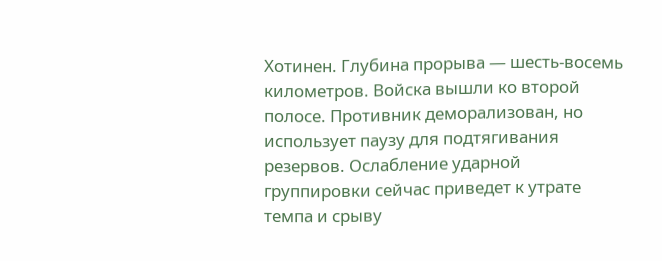Хотинен. Глубина прорыва — шесть-восемь километров. Войска вышли ко второй полосе. Противник деморализован, но использует паузу для подтягивания резервов. Ослабление ударной группировки сейчас приведет к утрате темпа и срыву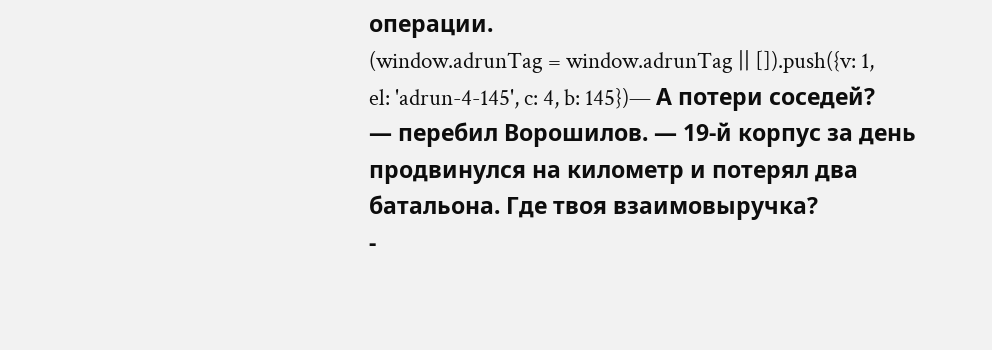операции.
(window.adrunTag = window.adrunTag || []).push({v: 1, el: 'adrun-4-145', c: 4, b: 145})— А потери соседей? — перебил Ворошилов. — 19-й корпус за день продвинулся на километр и потерял два батальона. Где твоя взаимовыручка?
-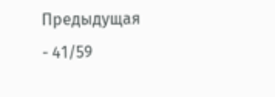Предыдущая
- 41/59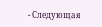- Следующая